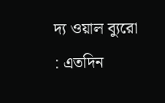দ্য ওয়াল ব্যুরো : এতদিন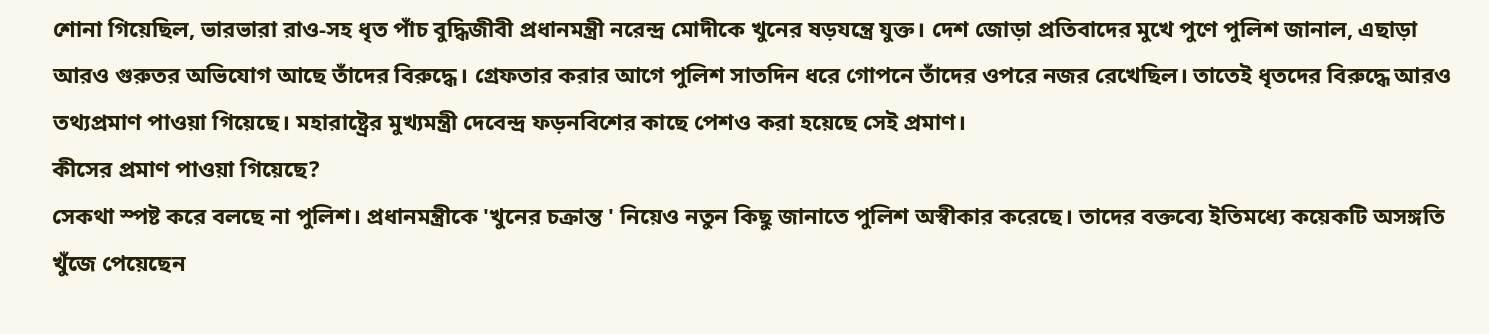শোনা গিয়েছিল, ভারভারা রাও-সহ ধৃত পাঁচ বুদ্ধিজীবী প্রধানমন্ত্রী নরেন্দ্র মোদীকে খুনের ষড়যন্ত্রে যুক্ত। দেশ জোড়া প্রতিবাদের মুখে পুণে পুলিশ জানাল, এছাড়া আরও গুরুতর অভিযোগ আছে তাঁদের বিরুদ্ধে। গ্রেফতার করার আগে পুলিশ সাতদিন ধরে গোপনে তাঁদের ওপরে নজর রেখেছিল। তাতেই ধৃতদের বিরুদ্ধে আরও তথ্যপ্রমাণ পাওয়া গিয়েছে। মহারাষ্ট্রের মুখ্যমন্ত্রী দেবেন্দ্র ফড়নবিশের কাছে পেশও করা হয়েছে সেই প্রমাণ।
কীসের প্রমাণ পাওয়া গিয়েছে?
সেকথা স্পষ্ট করে বলছে না পুলিশ। প্রধানমন্ত্রীকে 'খুনের চক্রান্ত ' নিয়েও নতুন কিছু জানাতে পুলিশ অস্বীকার করেছে। তাদের বক্তব্যে ইতিমধ্যে কয়েকটি অসঙ্গতি খুঁজে পেয়েছেন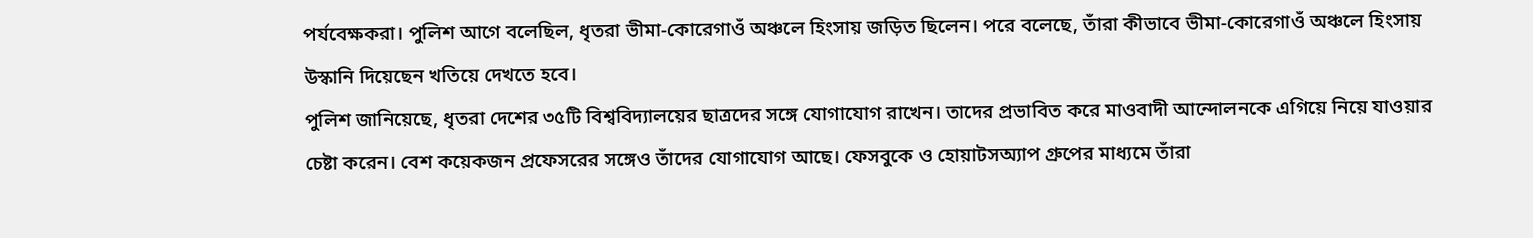পর্যবেক্ষকরা। পুলিশ আগে বলেছিল, ধৃতরা ভীমা-কোরেগাওঁ অঞ্চলে হিংসায় জড়িত ছিলেন। পরে বলেছে, তাঁরা কীভাবে ভীমা-কোরেগাওঁ অঞ্চলে হিংসায় উস্কানি দিয়েছেন খতিয়ে দেখতে হবে।
পুলিশ জানিয়েছে, ধৃতরা দেশের ৩৫টি বিশ্ববিদ্যালয়ের ছাত্রদের সঙ্গে যোগাযোগ রাখেন। তাদের প্রভাবিত করে মাওবাদী আন্দোলনকে এগিয়ে নিয়ে যাওয়ার চেষ্টা করেন। বেশ কয়েকজন প্রফেসরের সঙ্গেও তাঁদের যোগাযোগ আছে। ফেসবুকে ও হোয়াটসঅ্যাপ গ্রুপের মাধ্যমে তাঁরা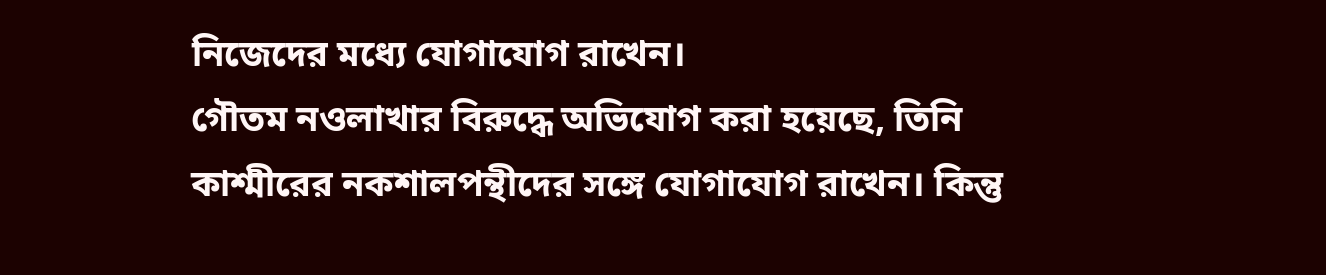নিজেদের মধ্যে যোগাযোগ রাখেন।
গৌতম নওলাখার বিরুদ্ধে অভিযোগ করা হয়েছে, তিনি কাশ্মীরের নকশালপন্থীদের সঙ্গে যোগাযোগ রাখেন। কিন্তু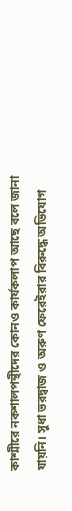কাশ্মীরে নকশালপন্থীদের কোনও কার্যকলাপ আছে বলে জানা যায়নি। সুধা ভরদ্বাজ ও অরুণ ফেরেইরার বিরুদ্ধে অভিযোগ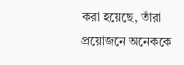করা হয়েছে, তাঁরা প্রয়োজনে অনেককে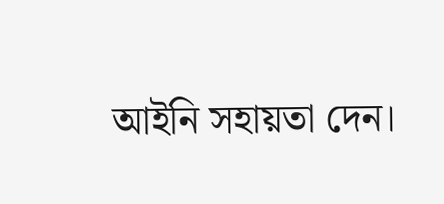আইনি সহায়তা দেন।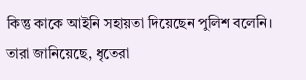কিন্তু কাকে আইনি সহায়তা দিয়েছেন পুলিশ বলেনি। তারা জানিয়েছে, ধৃতেরা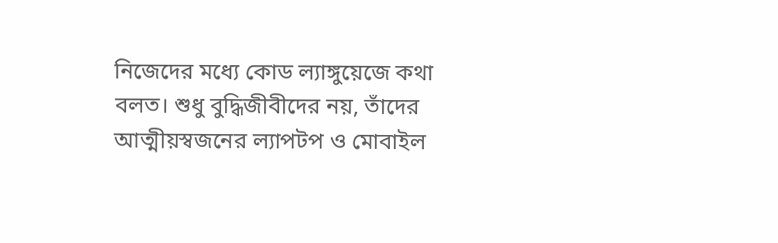নিজেদের মধ্যে কোড ল্যাঙ্গুয়েজে কথা বলত। শুধু বুদ্ধিজীবীদের নয়, তাঁদের আত্মীয়স্বজনের ল্যাপটপ ও মোবাইল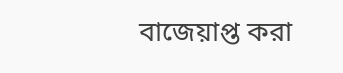বাজেয়াপ্ত করা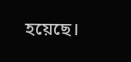হয়েছে।